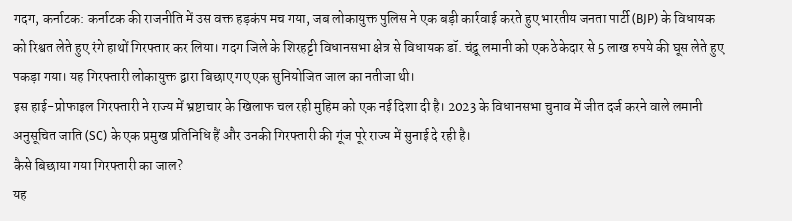गदग, कर्नाटक: कर्नाटक की राजनीति में उस वक्त हड़कंप मच गया, जब लोकायुक्त पुलिस ने एक बड़ी कार्रवाई करते हुए भारतीय जनता पार्टी (BJP) के विधायक को रिश्वत लेते हुए रंगे हाथों गिरफ्तार कर लिया। गदग जिले के शिरहट्टी विधानसभा क्षेत्र से विधायक डॉ. चंद्रू लमानी को एक ठेकेदार से 5 लाख रुपये की घूस लेते हुए पकड़ा गया। यह गिरफ्तारी लोकायुक्त द्वारा बिछाए गए एक सुनियोजित जाल का नतीजा थी।
इस हाई-प्रोफाइल गिरफ्तारी ने राज्य में भ्रष्टाचार के खिलाफ चल रही मुहिम को एक नई दिशा दी है। 2023 के विधानसभा चुनाव में जीत दर्ज करने वाले लमानी अनुसूचित जाति (SC) के एक प्रमुख प्रतिनिधि हैं और उनकी गिरफ्तारी की गूंज पूरे राज्य में सुनाई दे रही है।
कैसे बिछाया गया गिरफ्तारी का जाल?
यह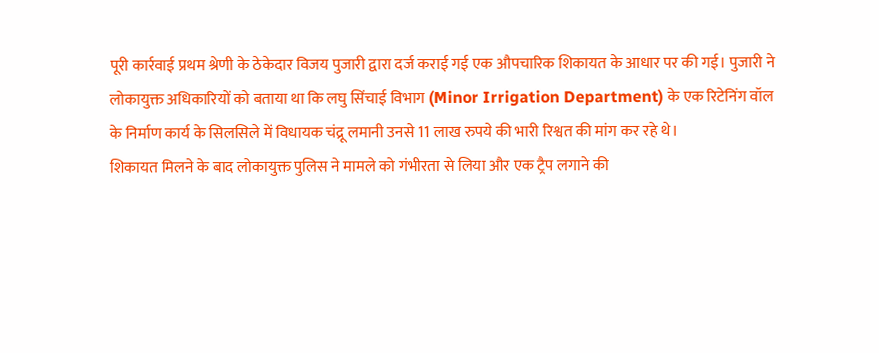पूरी कार्रवाई प्रथम श्रेणी के ठेकेदार विजय पुजारी द्वारा दर्ज कराई गई एक औपचारिक शिकायत के आधार पर की गई। पुजारी ने लोकायुक्त अधिकारियों को बताया था कि लघु सिंचाई विभाग (Minor Irrigation Department) के एक रिटेनिंग वॉल के निर्माण कार्य के सिलसिले में विधायक चंद्रू लमानी उनसे 11 लाख रुपये की भारी रिश्वत की मांग कर रहे थे।
शिकायत मिलने के बाद लोकायुक्त पुलिस ने मामले को गंभीरता से लिया और एक ट्रैप लगाने की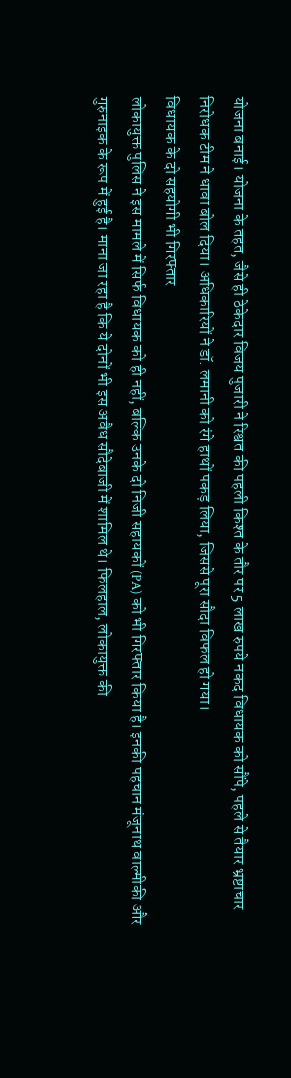योजना बनाई। योजना के तहत, जैसे ही ठेकेदार विजय पुजारी ने रिश्वत की पहली किश्त के तौर पर 5 लाख रुपये नकद विधायक को सौंपे, पहले से तैयार भ्रष्टाचार निरोधक टीम ने धावा बोल दिया। अधिकारियों ने डॉ. लमानी को रंगे हाथों पकड़ लिया, जिससे पूरा सौदा विफल हो गया।
विधायक के दो सहयोगी भी गिरफ्तार
लोकायुक्त पुलिस ने इस मामले में सिर्फ विधायक को ही नहीं, बल्कि उनके दो निजी सहायकों (PA) को भी गिरफ्तार किया है। इनकी पहचान मंजूनाथ वाल्मीकी और गुरुनाइक के रूप में हुई है। माना जा रहा है कि ये दोनों भी इस अवैध सौदेबाजी में शामिल थे। फिलहाल, लोकायुक्त की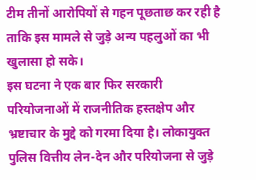टीम तीनों आरोपियों से गहन पूछताछ कर रही है ताकि इस मामले से जुड़े अन्य पहलुओं का भी खुलासा हो सके।
इस घटना ने एक बार फिर सरकारी परियोजनाओं में राजनीतिक हस्तक्षेप और भ्रष्टाचार के मुद्दे को गरमा दिया है। लोकायुक्त पुलिस वित्तीय लेन-देन और परियोजना से जुड़े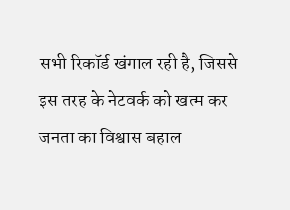सभी रिकॉर्ड खंगाल रही है, जिससे इस तरह के नेटवर्क को खत्म कर जनता का विश्वास बहाल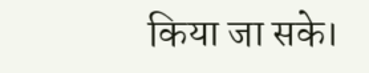किया जा सके।